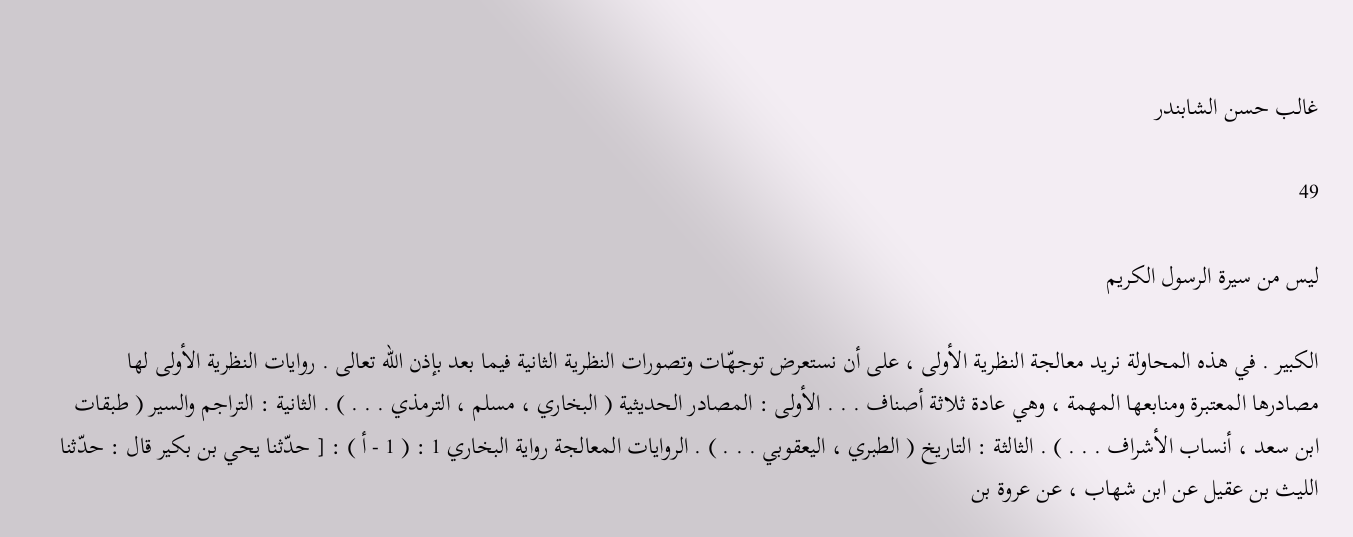غالب حسن الشابندر

49

ليس من سيرة الرسول الكريم

الكبير . في هذه المحاولة نريد معالجة النظرية الأولى ، على أن نستعرض توجهّات وتصورات النظرية الثانية فيما بعد بإذن الله تعالى . روايات النظرية الأولى لها مصادرها المعتبرة ومنابعها المهمة ، وهي عادة ثلاثة أصناف . . . الأولى : المصادر الحديثية ( البخاري ، مسلم ، الترمذي . . . ) . الثانية : التراجم والسير ( طبقات ابن سعد ، أنساب الأشراف . . . ) . الثالثة : التاريخ ( الطبري ، اليعقوبي . . . ) . الروايات المعالجة رواية البخاري 1 : ( 1 - أ ) : [ حدّثنا يحي بن بكير قال : حدّثنا الليث بن عقيل عن ابن شهاب ، عن عروة بن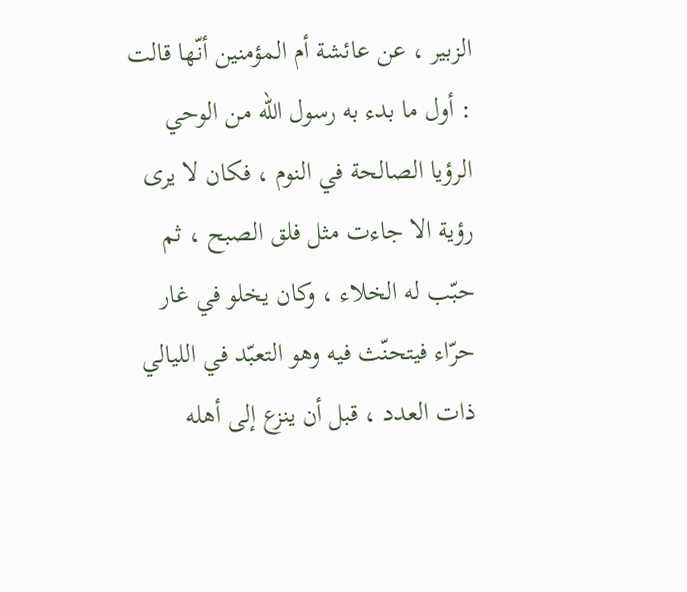الزبير ، عن عائشة أم المؤمنين أنّها قالت : أول ما بدء به رسول الله من الوحي الرؤيا الصالحة في النوم ، فكان لا يرى رؤية الا جاءت مثل فلق الصبح ، ثم حبّب له الخلاء ، وكان يخلو في غار حرّاء فيتحنّث فيه وهو التعبّد في الليالي ذات العدد ، قبل أن ينزع إلى أهله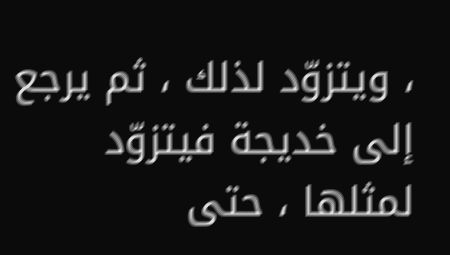، ويتزوّد لذلك ، ثم يرجع إلى خديجة فيتزوّد لمثلها ، حتى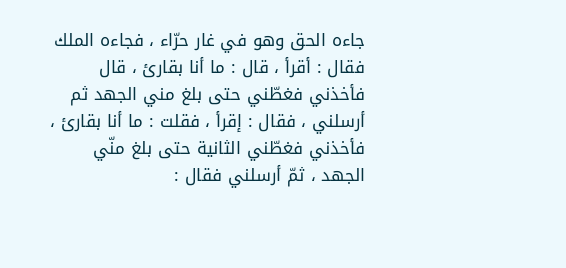جاءه الحق وهو في غار حرّاء ، فجاءه الملك فقال : أقرأ ، قال : ما أنا بقارئ ، قال فأخذني فغطّني حتى بلغ مني الجهد ثم أرسلني ، فقال : إقرأ ، فقلت : ما أنا بقارئ ، فأخذني فغطّني الثانية حتى بلغ منّي الجهد ، ثمّ أرسلني فقال :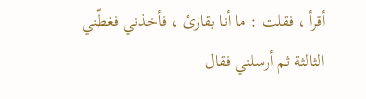أقرأ ، فقلت : ما أنا بقارئ ، فأخذني فغطّني الثالثة ثم أرسلني فقال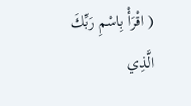( اقْرَأْ بِاسْمِ رَبِّكَ الَّذِي